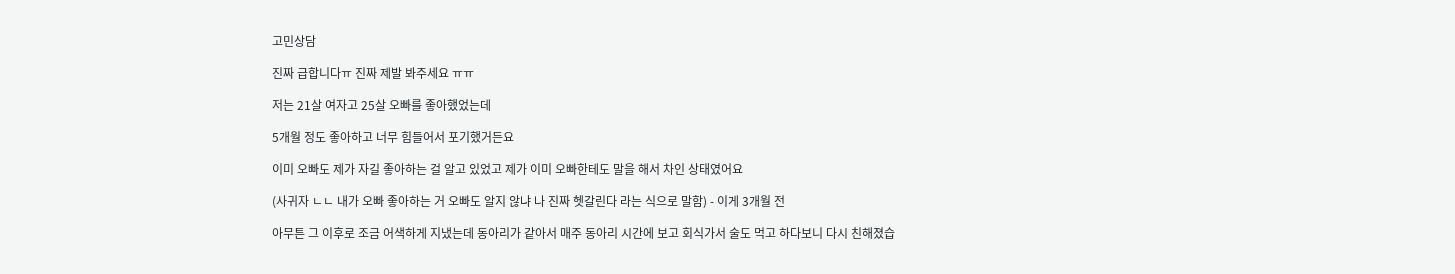고민상담

진짜 급합니다ㅠ 진짜 제발 봐주세요 ㅠㅠ

저는 21살 여자고 25살 오빠를 좋아했었는데

5개월 정도 좋아하고 너무 힘들어서 포기했거든요

이미 오빠도 제가 자길 좋아하는 걸 알고 있었고 제가 이미 오빠한테도 말을 해서 차인 상태였어요

(사귀자 ㄴㄴ 내가 오빠 좋아하는 거 오빠도 알지 않냐 나 진짜 헷갈린다 라는 식으로 말함) - 이게 3개월 전

아무튼 그 이후로 조금 어색하게 지냈는데 동아리가 같아서 매주 동아리 시간에 보고 회식가서 술도 먹고 하다보니 다시 친해졌습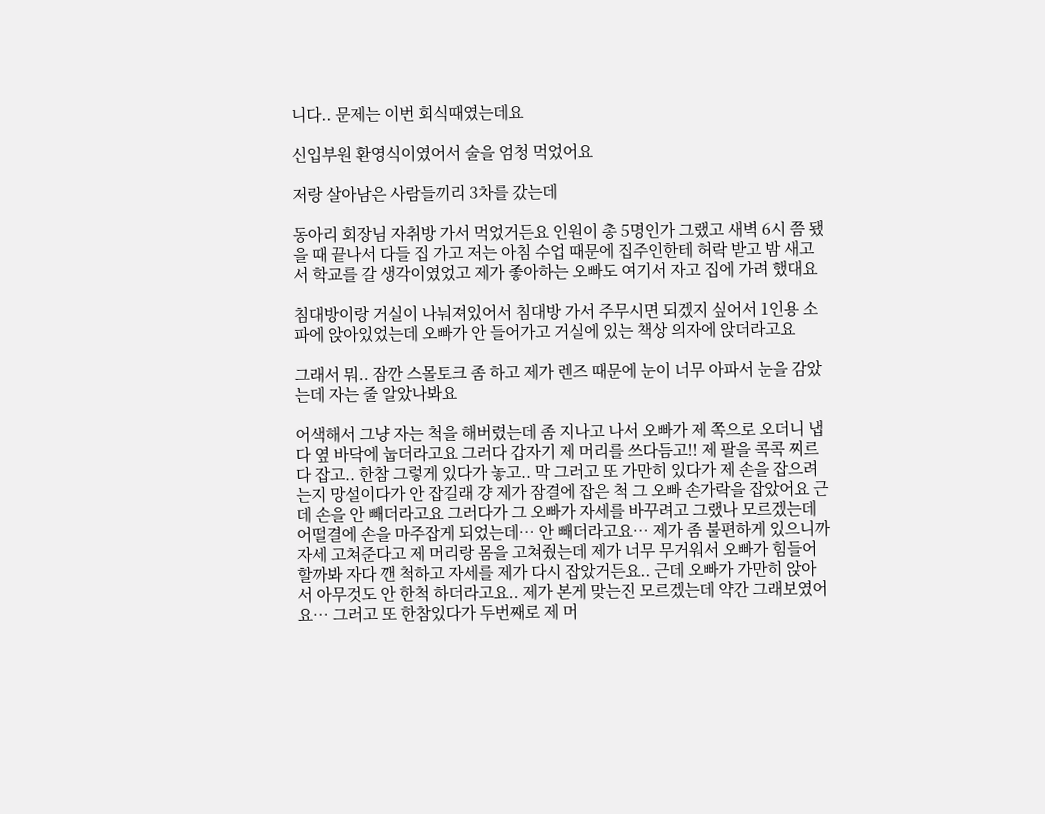니다.. 문제는 이번 회식때였는데요

신입부원 환영식이였어서 술을 엄청 먹었어요

저랑 살아남은 사람들끼리 3차를 갔는데

동아리 회장님 자취방 가서 먹었거든요 인원이 총 5명인가 그랬고 새벽 6시 쯤 됐을 때 끝나서 다들 집 가고 저는 아침 수업 때문에 집주인한테 허락 받고 밤 새고서 학교를 갈 생각이였었고 제가 좋아하는 오빠도 여기서 자고 집에 가려 했대요

침대방이랑 거실이 나눠져있어서 침대방 가서 주무시면 되겠지 싶어서 1인용 소파에 앉아있었는데 오빠가 안 들어가고 거실에 있는 책상 의자에 앉더라고요

그래서 뭐.. 잠깐 스몰토크 좀 하고 제가 렌즈 때문에 눈이 너무 아파서 눈을 감았는데 자는 줄 알았나봐요

어색해서 그냥 자는 척을 해버렸는데 좀 지나고 나서 오빠가 제 쪽으로 오더니 냅다 옆 바닥에 눕더라고요 그러다 갑자기 제 머리를 쓰다듬고!! 제 팔을 콕콕 찌르다 잡고.. 한참 그렇게 있다가 놓고.. 막 그러고 또 가만히 있다가 제 손을 잡으려는지 망설이다가 안 잡길래 걍 제가 잠결에 잡은 척 그 오빠 손가락을 잡았어요 근데 손을 안 빼더라고요 그러다가 그 오빠가 자세를 바꾸려고 그랬나 모르겠는데 어떨결에 손을 마주잡게 되었는데… 안 빼더라고요… 제가 좀 불편하게 있으니까 자세 고쳐준다고 제 머리랑 몸을 고쳐줬는데 제가 너무 무거워서 오빠가 힘들어할까봐 자다 깬 척하고 자세를 제가 다시 잡았거든요.. 근데 오빠가 가만히 앉아서 아무것도 안 한척 하더라고요.. 제가 본게 맞는진 모르겠는데 약간 그래보였어요… 그러고 또 한참있다가 두번째로 제 머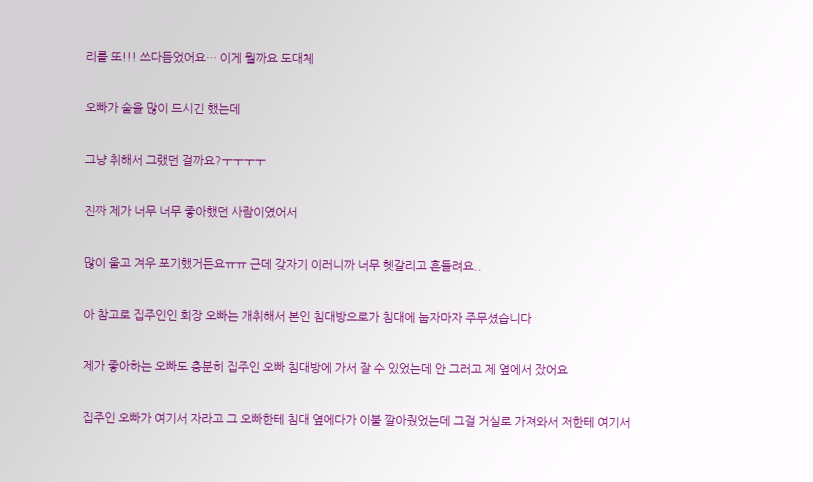리를 또!!! 쓰다듬었어요… 이게 뭘까요 도대체

오빠가 술을 많이 드시긴 했는데

그냥 취해서 그랬던 걸까요?ㅜㅜㅜㅜ

진짜 제가 너무 너무 좋아했던 사람이였어서

많이 울고 겨우 포기했거든요ㅠㅠ 근데 갖자기 이러니까 너무 헷갈리고 흔들려요..

아 참고로 집주인인 회장 오빠는 개취해서 본인 침대방으로가 침대에 눕자마자 주무셨습니다

제가 좋아하는 오빠도 충분히 집주인 오빠 침대방에 가서 잘 수 있었는데 안 그러고 제 옆에서 잤어요

집주인 오빠가 여기서 자라고 그 오빠한테 침대 옆에다가 이불 깔아줬었는데 그걸 거실로 가져와서 저한테 여기서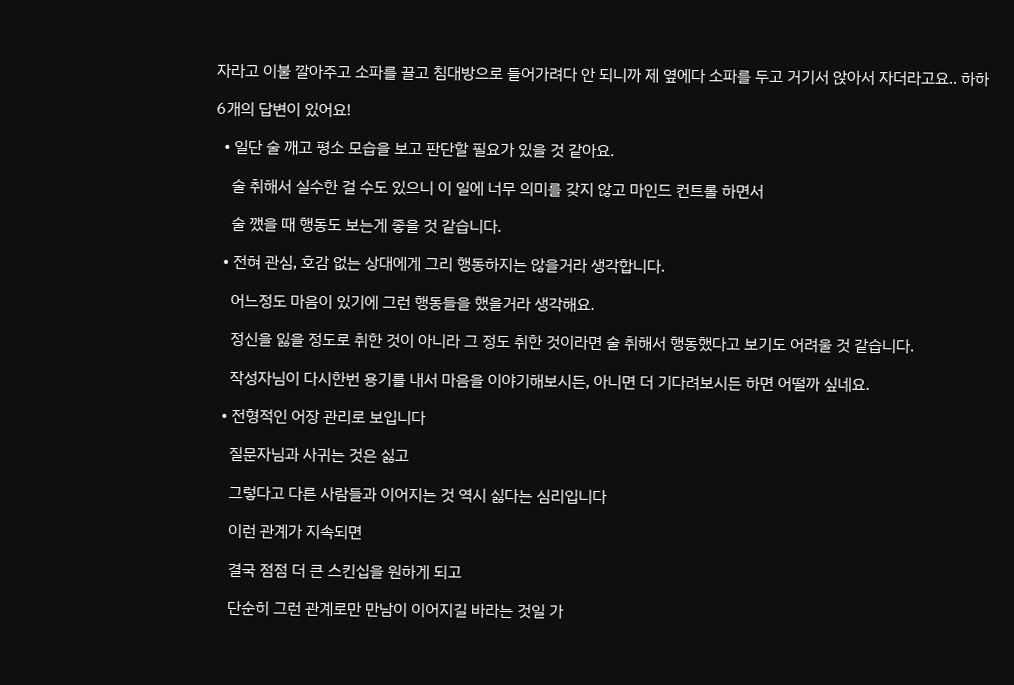자라고 이불 깔아주고 소파를 끌고 침대방으로 들어가려다 안 되니까 제 옆에다 소파를 두고 거기서 앉아서 자더라고요.. 하하

6개의 답변이 있어요!

  • 일단 술 깨고 평소 모습을 보고 판단할 필요가 있을 것 같아요.

    술 취해서 실수한 걸 수도 있으니 이 일에 너무 의미를 갖지 않고 마인드 컨트롤 하면서

    술 깼을 때 행동도 보는게 좋을 것 같습니다.

  • 전혀 관심, 호감 없는 상대에게 그리 행동하지는 않을거라 생각합니다.

    어느정도 마음이 있기에 그런 행동들을 했을거라 생각해요.

    정신을 잃을 정도로 취한 것이 아니라 그 정도 취한 것이라면 술 취해서 행동했다고 보기도 어려울 것 같습니다.

    작성자님이 다시한번 용기를 내서 마음을 이야기해보시든, 아니면 더 기다려보시든 하면 어떨까 싶네요.

  • 전형적인 어장 관리로 보입니다

    질문자님과 사귀는 것은 싫고

    그렇다고 다른 사람들과 이어지는 것 역시 싫다는 심리입니다

    이런 관계가 지속되면

    결국 점점 더 큰 스킨십을 원하게 되고

    단순히 그런 관계로만 만남이 이어지길 바라는 것일 가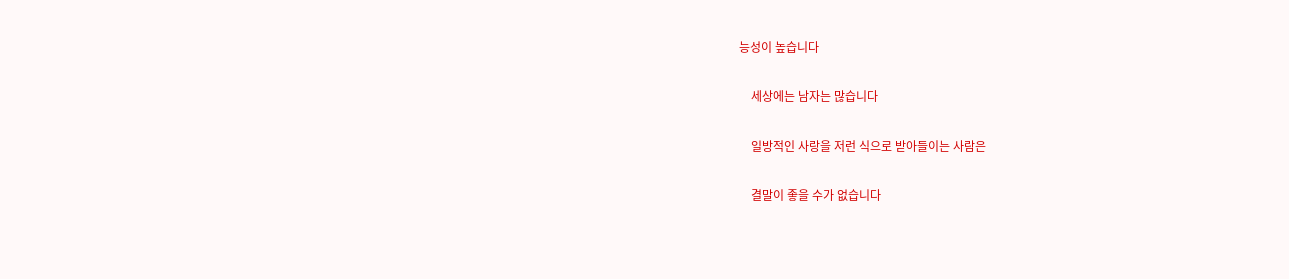능성이 높습니다

    세상에는 남자는 많습니다

    일방적인 사랑을 저런 식으로 받아들이는 사람은

    결말이 좋을 수가 없습니다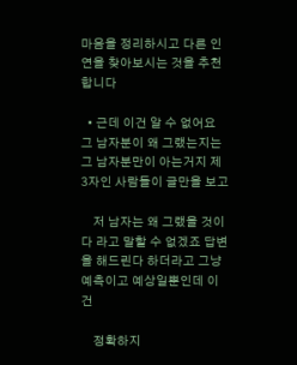마음을 정리하시고 다른 인연을 찾아보시는 것을 추천합니다

  • 근데 이건 알 수 없어요 그 남자분이 왜 그랬는지는 그 남자분만이 아는거지 제 3자인 사람들이 글만을 보고

    저 남자는 왜 그랬을 것이다 라고 말할 수 없겠죠 답변을 해드린다 하더라고 그냥 예측이고 예상일뿐인데 이건

    정확하지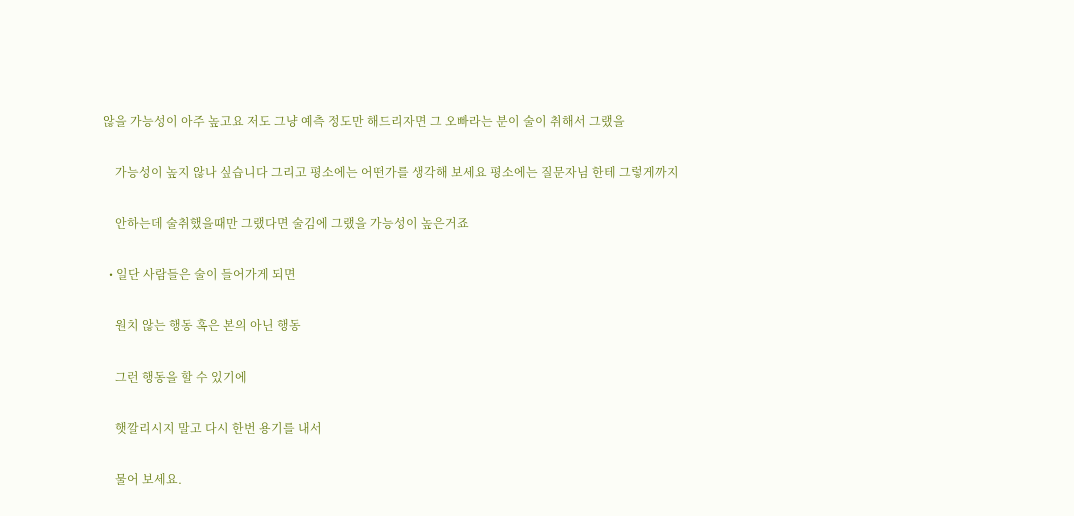않을 가능성이 아주 높고요 저도 그냥 예측 정도만 해드리자면 그 오빠라는 분이 술이 취해서 그랬을

    가능성이 높지 않나 싶습니다 그리고 평소에는 어떤가를 생각해 보세요 평소에는 질문자님 한테 그렇게까지

    안하는데 술취했을때만 그랬다면 술김에 그랬을 가능성이 높은거죠

  • 일단 사람들은 술이 들어가게 되면

    원치 않는 행동 혹은 본의 아닌 행동

    그런 행동을 할 수 있기에

    햇깔리시지 말고 다시 한번 용기를 내서

    물어 보세요.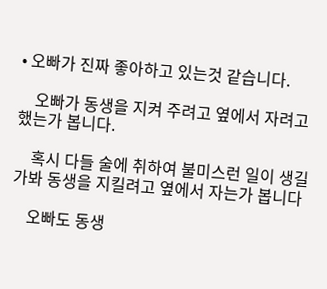• 오빠가 진짜 좋아하고 있는것 같습니다.

    오빠가 동생을 지켜 주려고 옆에서 자려고 했는가 봅니다.

    혹시 다들 술에 취하여 불미스런 일이 생길가봐 동생을 지킬려고 옆에서 자는가 봅니다

    오빠도 동생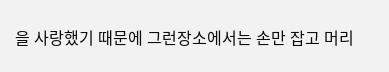을 사랑했기 때문에 그런장소에서는 손만 잡고 머리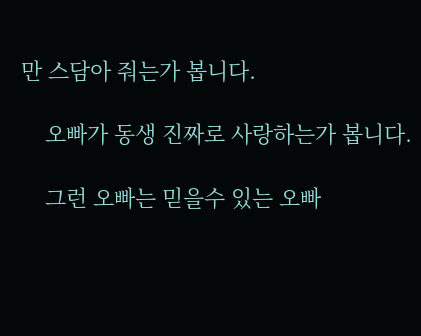만 스담아 줘는가 봅니다.

    오빠가 동생 진짜로 사랑하는가 봅니다.

    그런 오빠는 믿을수 있는 오빠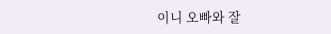이니 오빠와 잘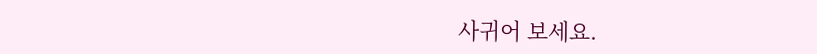사귀어 보세요.